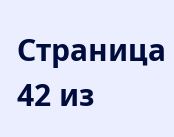Страница 42 из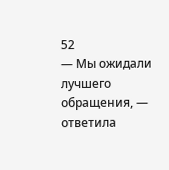52
— Мы ожидали лучшего обращения, — ответила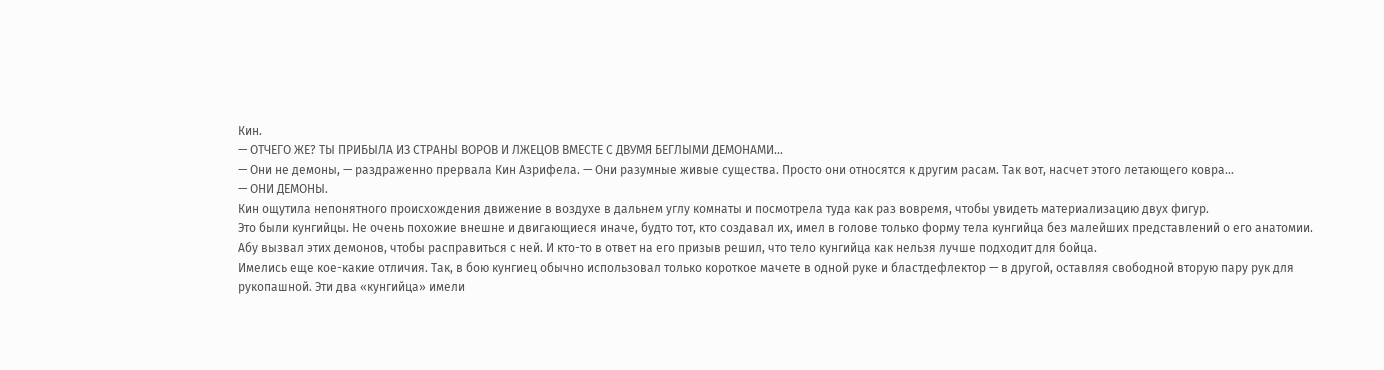Кин.
— ОТЧЕГО ЖЕ? ТЫ ПРИБЫЛА ИЗ СТРАНЫ ВОРОВ И ЛЖЕЦОВ ВМЕСТЕ С ДВУМЯ БЕГЛЫМИ ДЕМОНАМИ…
— Они не демоны, — раздраженно прервала Кин Азрифела. — Они разумные живые существа. Просто они относятся к другим расам. Так вот, насчет этого летающего ковра…
— ОНИ ДЕМОНЫ.
Кин ощутила непонятного происхождения движение в воздухе в дальнем углу комнаты и посмотрела туда как раз вовремя, чтобы увидеть материализацию двух фигур.
Это были кунгийцы. Не очень похожие внешне и двигающиеся иначе, будто тот, кто создавал их, имел в голове только форму тела кунгийца без малейших представлений о его анатомии.
Абу вызвал этих демонов, чтобы расправиться с ней. И кто-то в ответ на его призыв решил, что тело кунгийца как нельзя лучше подходит для бойца.
Имелись еще кое-какие отличия. Так, в бою кунгиец обычно использовал только короткое мачете в одной руке и бластдефлектор — в другой, оставляя свободной вторую пару рук для рукопашной. Эти два «кунгийца» имели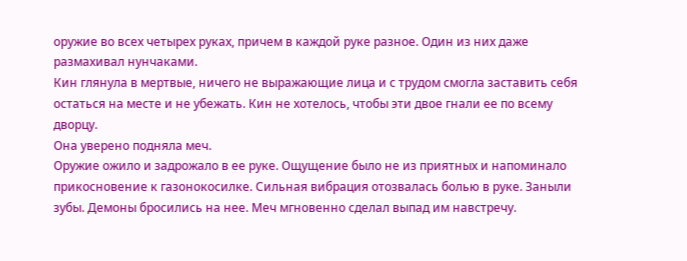оружие во всех четырех руках, причем в каждой руке разное. Один из них даже размахивал нунчаками.
Кин глянула в мертвые, ничего не выражающие лица и с трудом смогла заставить себя остаться на месте и не убежать. Кин не хотелось, чтобы эти двое гнали ее по всему дворцу.
Она уверено подняла меч.
Оружие ожило и задрожало в ее руке. Ощущение было не из приятных и напоминало прикосновение к газонокосилке. Сильная вибрация отозвалась болью в руке. Заныли зубы. Демоны бросились на нее. Меч мгновенно сделал выпад им навстречу.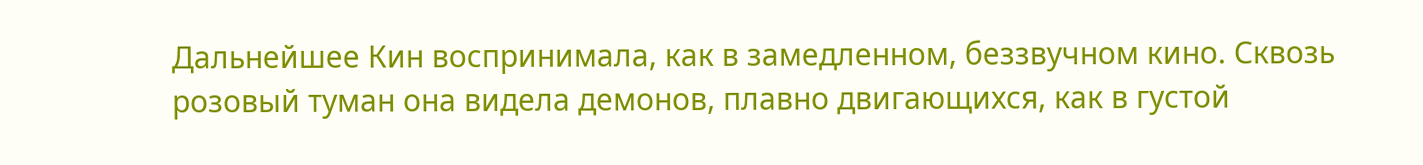Дальнейшее Кин воспринимала, как в замедленном, беззвучном кино. Сквозь розовый туман она видела демонов, плавно двигающихся, как в густой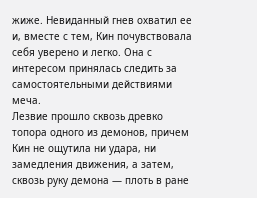жиже. Невиданный гнев охватил ее и, вместе с тем, Кин почувствовала себя уверено и легко. Она с интересом принялась следить за самостоятельными действиями меча.
Лезвие прошло сквозь древко топора одного из демонов, причем Кин не ощутила ни удара, ни замедления движения, а затем, сквозь руку демона — плоть в ране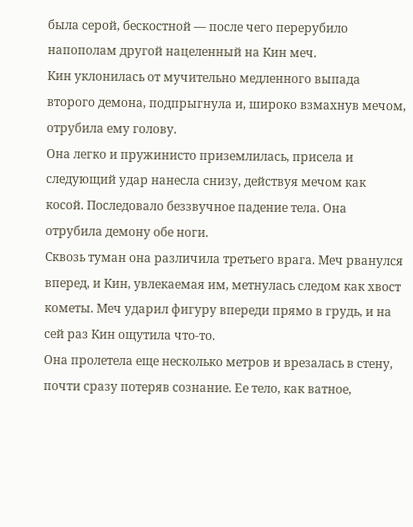была серой, бескостной — после чего перерубило напополам другой нацеленный на Кин меч.
Кин уклонилась от мучительно медленного выпада второго демона, подпрыгнула и, широко взмахнув мечом, отрубила ему голову.
Она легко и пружинисто приземлилась, присела и следующий удар нанесла снизу, действуя мечом как косой. Последовало беззвучное падение тела. Она отрубила демону обе ноги.
Сквозь туман она различила третьего врага. Меч рванулся вперед, и Кин, увлекаемая им, метнулась следом как хвост кометы. Меч ударил фигуру впереди прямо в грудь, и на сей раз Кин ощутила что-то.
Она пролетела еще несколько метров и врезалась в стену, почти сразу потеряв сознание. Ее тело, как ватное,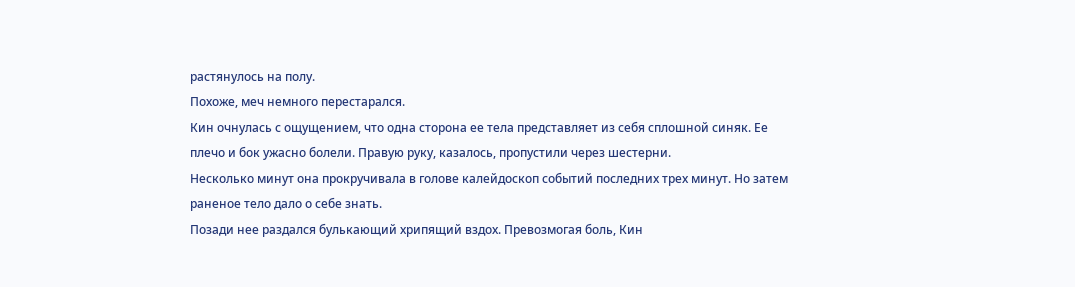растянулось на полу.
Похоже, меч немного перестарался.
Кин очнулась с ощущением, что одна сторона ее тела представляет из себя сплошной синяк. Ее плечо и бок ужасно болели. Правую руку, казалось, пропустили через шестерни.
Несколько минут она прокручивала в голове калейдоскоп событий последних трех минут. Но затем раненое тело дало о себе знать.
Позади нее раздался булькающий хрипящий вздох. Превозмогая боль, Кин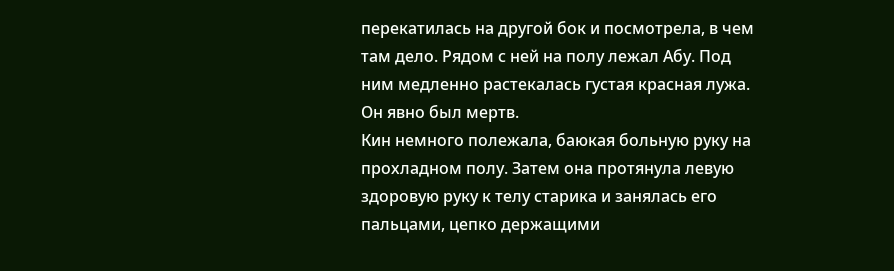перекатилась на другой бок и посмотрела, в чем там дело. Рядом с ней на полу лежал Абу. Под ним медленно растекалась густая красная лужа. Он явно был мертв.
Кин немного полежала, баюкая больную руку на прохладном полу. Затем она протянула левую здоровую руку к телу старика и занялась его пальцами, цепко держащими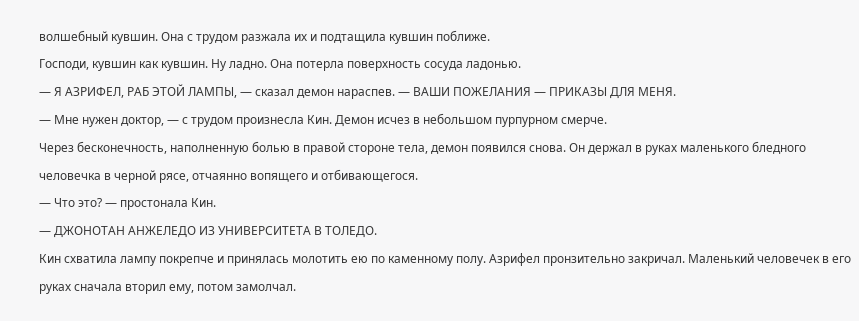волшебный кувшин. Она с трудом разжала их и подтащила кувшин поближе.
Господи, кувшин как кувшин. Ну ладно. Она потерла поверхность сосуда ладонью.
— Я АЗРИФЕЛ, РАБ ЭТОЙ ЛАМПЫ, — сказал демон нараспев. — ВАШИ ПОЖЕЛАНИЯ — ПРИКАЗЫ ДЛЯ МЕНЯ.
— Мне нужен доктор, — с трудом произнесла Кин. Демон исчез в небольшом пурпурном смерче.
Через бесконечность, наполненную болью в правой стороне тела, демон появился снова. Он держал в руках маленького бледного человечка в черной рясе, отчаянно вопящего и отбивающегося.
— Что это? — простонала Кин.
— ДЖОНОТАН АНЖЕЛЕДО ИЗ УНИВЕРСИТЕТА В ТОЛЕДО.
Кин схватила лампу покрепче и принялась молотить ею по каменному полу. Азрифел пронзительно закричал. Маленький человечек в его руках сначала вторил ему, потом замолчал.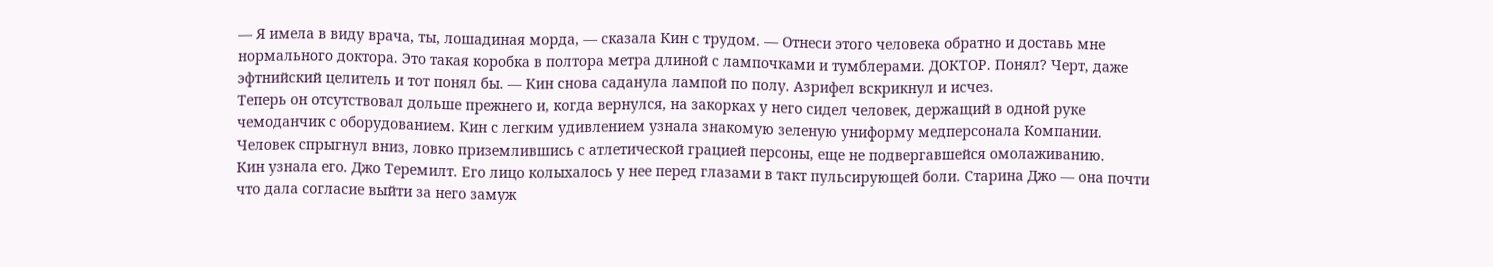— Я имела в виду врача, ты, лошадиная морда, — сказала Кин с трудом. — Отнеси этого человека обратно и доставь мне нормального доктора. Это такая коробка в полтора метра длиной с лампочками и тумблерами. ДОКТОР. Понял? Черт, даже эфтнийский целитель и тот понял бы. — Кин снова саданула лампой по полу. Азрифел вскрикнул и исчез.
Теперь он отсутствовал дольше прежнего и, когда вернулся, на закорках у него сидел человек, держащий в одной руке чемоданчик с оборудованием. Кин с легким удивлением узнала знакомую зеленую униформу медперсонала Компании. Человек спрыгнул вниз, ловко приземлившись с атлетической грацией персоны, еще не подвергавшейся омолаживанию.
Кин узнала его. Джо Теремилт. Его лицо колыхалось у нее перед глазами в такт пульсирующей боли. Старина Джо — она почти что дала согласие выйти за него замуж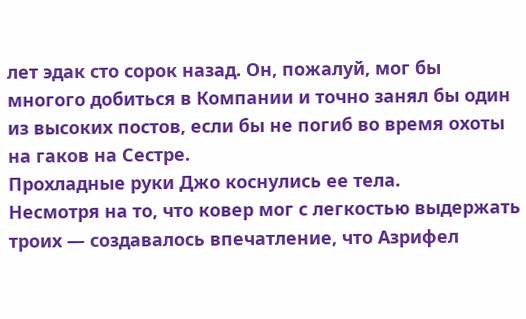лет эдак сто сорок назад. Он, пожалуй, мог бы многого добиться в Компании и точно занял бы один из высоких постов, если бы не погиб во время охоты на гаков на Сестре.
Прохладные руки Джо коснулись ее тела.
Несмотря на то, что ковер мог с легкостью выдержать троих — создавалось впечатление, что Азрифел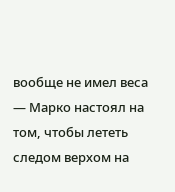вообще не имел веса — Марко настоял на том, чтобы лететь следом верхом на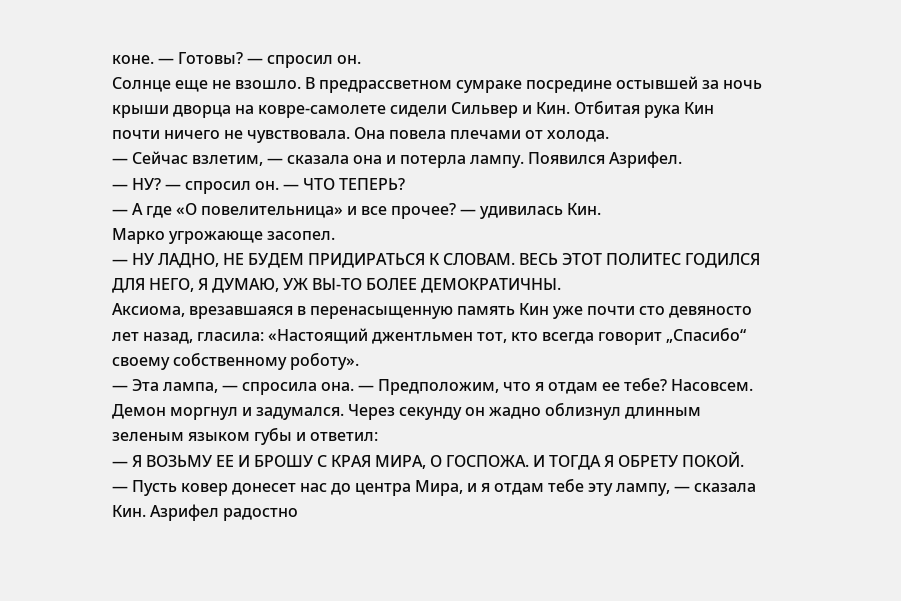коне. — Готовы? — спросил он.
Солнце еще не взошло. В предрассветном сумраке посредине остывшей за ночь крыши дворца на ковре-самолете сидели Сильвер и Кин. Отбитая рука Кин почти ничего не чувствовала. Она повела плечами от холода.
— Сейчас взлетим, — сказала она и потерла лампу. Появился Азрифел.
— НУ? — спросил он. — ЧТО ТЕПЕРЬ?
— А где «О повелительница» и все прочее? — удивилась Кин.
Марко угрожающе засопел.
— НУ ЛАДНО, НЕ БУДЕМ ПРИДИРАТЬСЯ К СЛОВАМ. ВЕСЬ ЭТОТ ПОЛИТЕС ГОДИЛСЯ ДЛЯ НЕГО, Я ДУМАЮ, УЖ ВЫ-ТО БОЛЕЕ ДЕМОКРАТИЧНЫ.
Аксиома, врезавшаяся в перенасыщенную память Кин уже почти сто девяносто лет назад, гласила: «Настоящий джентльмен тот, кто всегда говорит „Спасибо“ своему собственному роботу».
— Эта лампа, — спросила она. — Предположим, что я отдам ее тебе? Насовсем.
Демон моргнул и задумался. Через секунду он жадно облизнул длинным зеленым языком губы и ответил:
— Я ВОЗЬМУ ЕЕ И БРОШУ С КРАЯ МИРА, О ГОСПОЖА. И ТОГДА Я ОБРЕТУ ПОКОЙ.
— Пусть ковер донесет нас до центра Мира, и я отдам тебе эту лампу, — сказала Кин. Азрифел радостно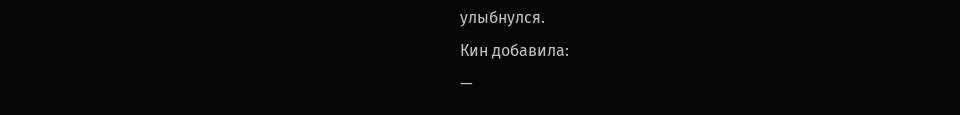улыбнулся.
Кин добавила:
—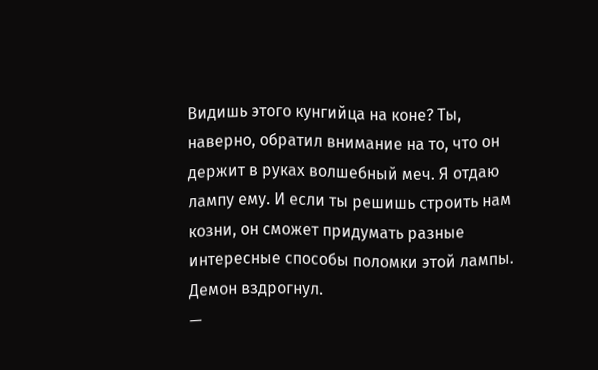Видишь этого кунгийца на коне? Ты, наверно, обратил внимание на то, что он держит в руках волшебный меч. Я отдаю лампу ему. И если ты решишь строить нам козни, он сможет придумать разные интересные способы поломки этой лампы.
Демон вздрогнул.
—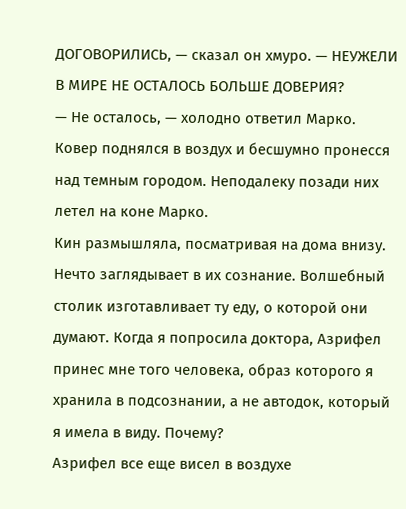ДОГОВОРИЛИСЬ, — сказал он хмуро. — НЕУЖЕЛИ В МИРЕ НЕ ОСТАЛОСЬ БОЛЬШЕ ДОВЕРИЯ?
— Не осталось, — холодно ответил Марко.
Ковер поднялся в воздух и бесшумно пронесся над темным городом. Неподалеку позади них летел на коне Марко.
Кин размышляла, посматривая на дома внизу.
Нечто заглядывает в их сознание. Волшебный столик изготавливает ту еду, о которой они думают. Когда я попросила доктора, Азрифел принес мне того человека, образ которого я хранила в подсознании, а не автодок, который я имела в виду. Почему?
Азрифел все еще висел в воздухе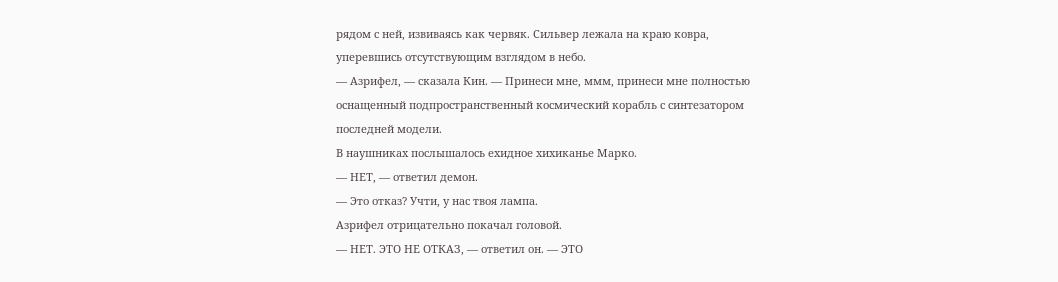рядом с ней, извиваясь как червяк. Сильвер лежала на краю ковра, уперевшись отсутствующим взглядом в небо.
— Азрифел, — сказала Кин. — Принеси мне, ммм, принеси мне полностью оснащенный подпространственный космический корабль с синтезатором последней модели.
В наушниках послышалось ехидное хихиканье Марко.
— НЕТ, — ответил демон.
— Это отказ? Учти, у нас твоя лампа.
Азрифел отрицательно покачал головой.
— НЕТ. ЭТО НЕ ОТКАЗ, — ответил он. — ЭТО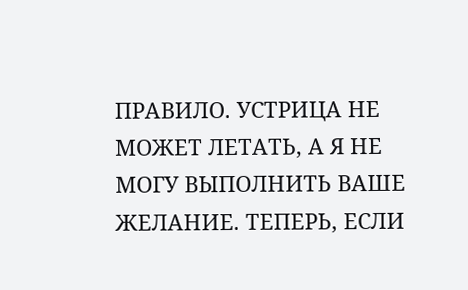ПРАВИЛО. УСТРИЦА НЕ МОЖЕТ ЛЕТАТЬ, А Я НЕ МОГУ ВЫПОЛНИТЬ ВАШЕ ЖЕЛАНИЕ. ТЕПЕРЬ, ЕСЛИ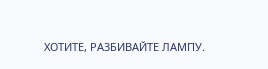ХОТИТЕ, РАЗБИВАЙТЕ ЛАМПУ.